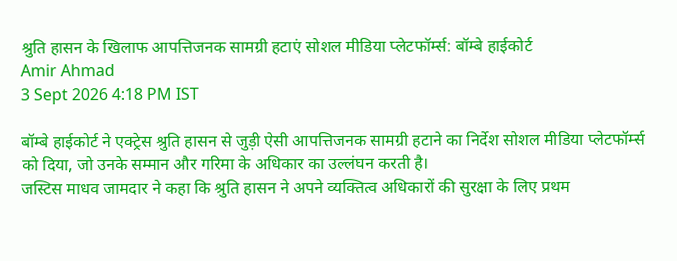श्रुति हासन के खिलाफ आपत्तिजनक सामग्री हटाएं सोशल मीडिया प्लेटफॉर्म्स: बॉम्बे हाईकोर्ट
Amir Ahmad
3 Sept 2026 4:18 PM IST

बॉम्बे हाईकोर्ट ने एक्ट्रेस श्रुति हासन से जुड़ी ऐसी आपत्तिजनक सामग्री हटाने का निर्देश सोशल मीडिया प्लेटफॉर्म्स को दिया, जो उनके सम्मान और गरिमा के अधिकार का उल्लंघन करती है।
जस्टिस माधव जामदार ने कहा कि श्रुति हासन ने अपने व्यक्तित्व अधिकारों की सुरक्षा के लिए प्रथम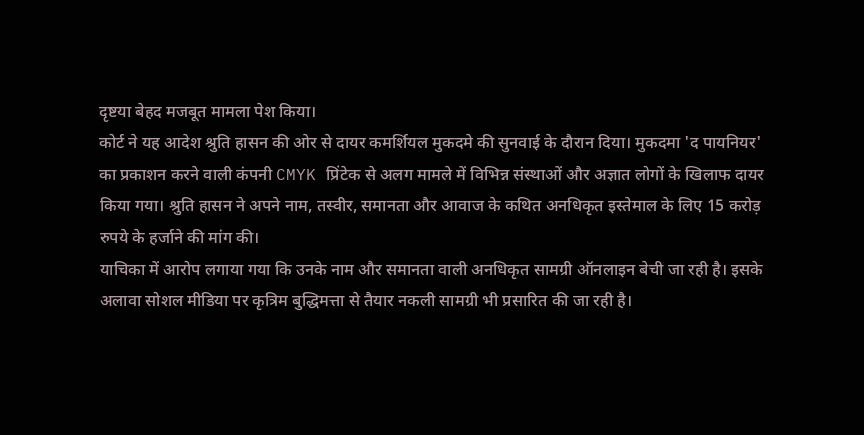दृष्टया बेहद मजबूत मामला पेश किया।
कोर्ट ने यह आदेश श्रुति हासन की ओर से दायर कमर्शियल मुकदमे की सुनवाई के दौरान दिया। मुकदमा 'द पायनियर' का प्रकाशन करने वाली कंपनी CMYK प्रिंटेक से अलग मामले में विभिन्न संस्थाओं और अज्ञात लोगों के खिलाफ दायर किया गया। श्रुति हासन ने अपने नाम, तस्वीर, समानता और आवाज के कथित अनधिकृत इस्तेमाल के लिए 15 करोड़ रुपये के हर्जाने की मांग की।
याचिका में आरोप लगाया गया कि उनके नाम और समानता वाली अनधिकृत सामग्री ऑनलाइन बेची जा रही है। इसके अलावा सोशल मीडिया पर कृत्रिम बुद्धिमत्ता से तैयार नकली सामग्री भी प्रसारित की जा रही है।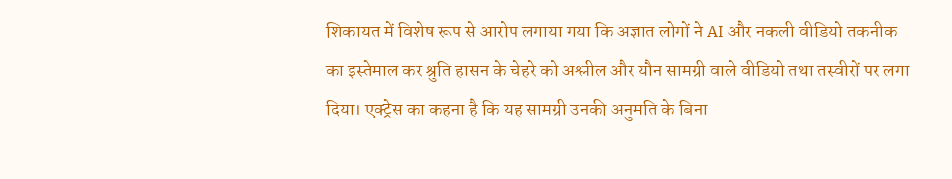शिकायत में विशेष रूप से आरोप लगाया गया कि अज्ञात लोगों ने AI और नकली वीडियो तकनीक का इस्तेमाल कर श्रुति हासन के चेहरे को अश्लील और यौन सामग्री वाले वीडियो तथा तस्वीरों पर लगा दिया। एक्ट्रेस का कहना है कि यह सामग्री उनकी अनुमति के बिना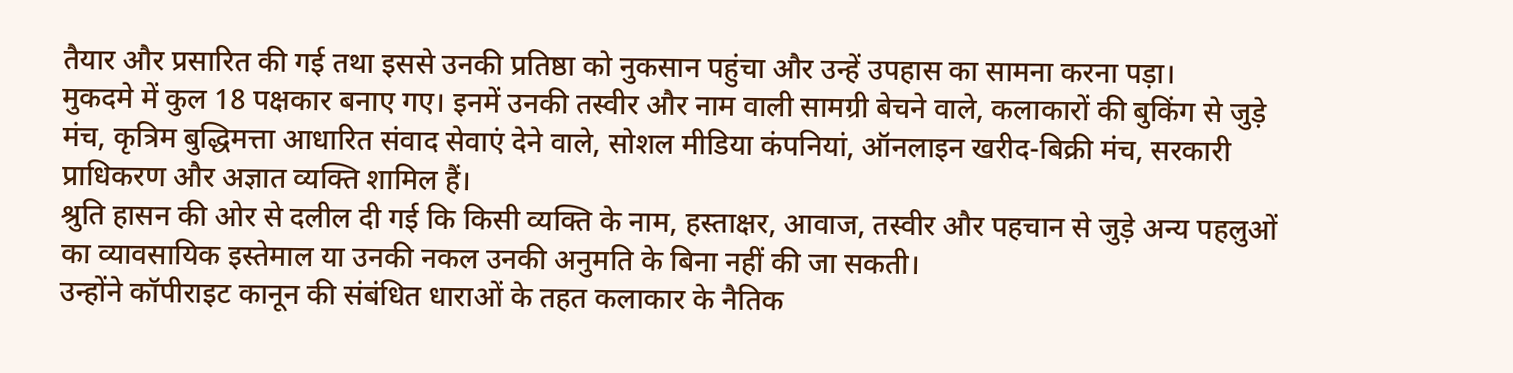तैयार और प्रसारित की गई तथा इससे उनकी प्रतिष्ठा को नुकसान पहुंचा और उन्हें उपहास का सामना करना पड़ा।
मुकदमे में कुल 18 पक्षकार बनाए गए। इनमें उनकी तस्वीर और नाम वाली सामग्री बेचने वाले, कलाकारों की बुकिंग से जुड़े मंच, कृत्रिम बुद्धिमत्ता आधारित संवाद सेवाएं देने वाले, सोशल मीडिया कंपनियां, ऑनलाइन खरीद-बिक्री मंच, सरकारी प्राधिकरण और अज्ञात व्यक्ति शामिल हैं।
श्रुति हासन की ओर से दलील दी गई कि किसी व्यक्ति के नाम, हस्ताक्षर, आवाज, तस्वीर और पहचान से जुड़े अन्य पहलुओं का व्यावसायिक इस्तेमाल या उनकी नकल उनकी अनुमति के बिना नहीं की जा सकती।
उन्होंने कॉपीराइट कानून की संबंधित धाराओं के तहत कलाकार के नैतिक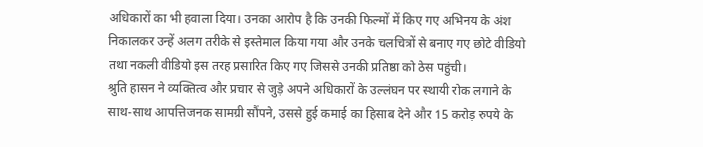अधिकारों का भी हवाला दिया। उनका आरोप है कि उनकी फिल्मों में किए गए अभिनय के अंश निकालकर उन्हें अलग तरीके से इस्तेमाल किया गया और उनके चलचित्रों से बनाए गए छोटे वीडियो तथा नकली वीडियो इस तरह प्रसारित किए गए जिससे उनकी प्रतिष्ठा को ठेस पहुंची।
श्रुति हासन ने व्यक्तित्व और प्रचार से जुड़े अपने अधिकारों के उल्लंघन पर स्थायी रोक लगाने के साथ-साथ आपत्तिजनक सामग्री सौंपने, उससे हुई कमाई का हिसाब देने और 15 करोड़ रुपये के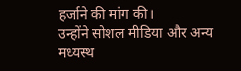हर्जाने की मांग की।
उन्होंने सोशल मीडिया और अन्य मध्यस्थ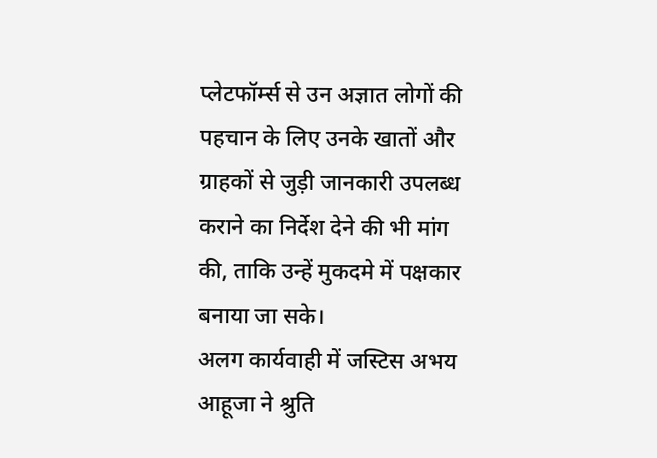प्लेटफॉर्म्स से उन अज्ञात लोगों की पहचान के लिए उनके खातों और ग्राहकों से जुड़ी जानकारी उपलब्ध कराने का निर्देश देने की भी मांग की, ताकि उन्हें मुकदमे में पक्षकार बनाया जा सके।
अलग कार्यवाही में जस्टिस अभय आहूजा ने श्रुति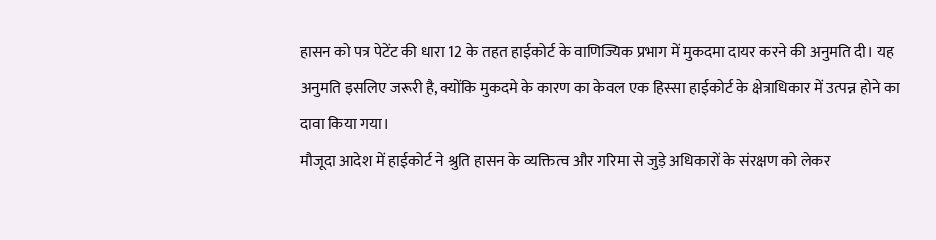हासन को पत्र पेटेंट की धारा 12 के तहत हाईकोर्ट के वाणिज्यिक प्रभाग में मुकदमा दायर करने की अनुमति दी। यह अनुमति इसलिए जरूरी है, क्योंकि मुकदमे के कारण का केवल एक हिस्सा हाईकोर्ट के क्षेत्राधिकार में उत्पन्न होने का दावा किया गया।
मौजूदा आदेश में हाईकोर्ट ने श्रुति हासन के व्यक्तित्व और गरिमा से जुड़े अधिकारों के संरक्षण को लेकर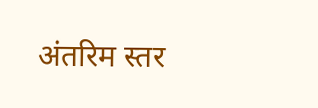अंतरिम स्तर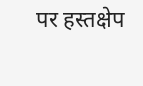पर हस्तक्षेप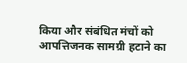किया और संबंधित मंचों को आपत्तिजनक सामग्री हटाने का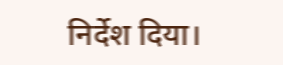निर्देश दिया।